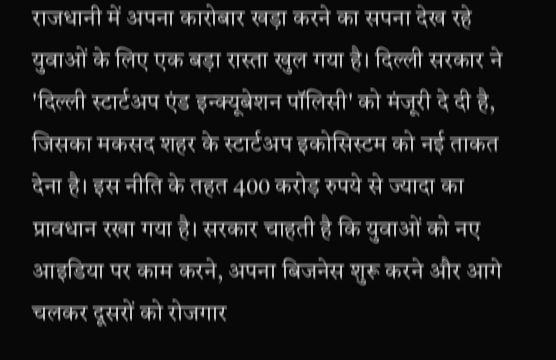राजधानी में अपना कारोबार खड़ा करने का सपना देख रहे युवाओं के लिए एक बड़ा रास्ता खुल गया है। दिल्ली सरकार ने 'दिल्ली स्टार्टअप एंड इन्क्यूबेशन पॉलिसी' को मंजूरी दे दी है, जिसका मकसद शहर के स्टार्टअप इकोसिस्टम को नई ताकत देना है। इस नीति के तहत 400 करोड़ रुपये से ज्यादा का प्रावधान रखा गया है। सरकार चाहती है कि युवाओं को नए आइडिया पर काम करने, अपना बिजनेस शुरू करने और आगे चलकर दूसरों को रोजगार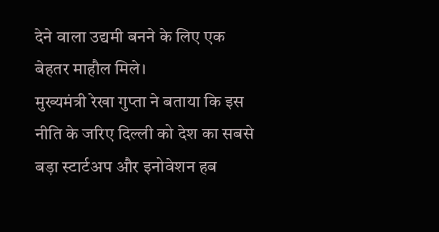देने वाला उद्यमी बनने के लिए एक बेहतर माहौल मिले।
मुख्यमंत्री रेखा गुप्ता ने बताया कि इस नीति के जरिए दिल्ली को देश का सबसे बड़ा स्टार्टअप और इनोवेशन हब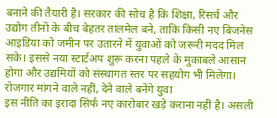बनाने की तैयारी है। सरकार की सोच है कि शिक्षा, रिसर्च और उद्योग तीनों के बीच बेहतर तालमेल बने, ताकि किसी नए बिजनेस आइडिया को जमीन पर उतारने में युवाओं को जरूरी मदद मिल सके। इससे नया स्टार्टअप शुरू करना पहले के मुकाबले आसान होगा और उद्यमियों को संस्थागत स्तर पर सहयोग भी मिलेगा।
रोजगार मांगने वाले नहीं, देने वाले बनेंगे युवा
इस नीति का इरादा सिर्फ नए कारोबार खड़े कराना नहीं है। असली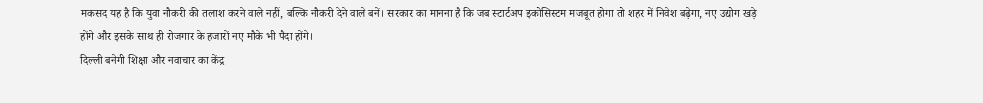मकसद यह है कि युवा नौकरी की तलाश करने वाले नहीं, बल्कि नौकरी देने वाले बनें। सरकार का मानना है कि जब स्टार्टअप इकोसिस्टम मजबूत होगा तो शहर में निवेश बढ़ेगा, नए उद्योग खड़े होंगे और इसके साथ ही रोजगार के हजारों नए मौके भी पैदा होंगे।
दिल्ली बनेगी शिक्षा और नवाचार का केंद्र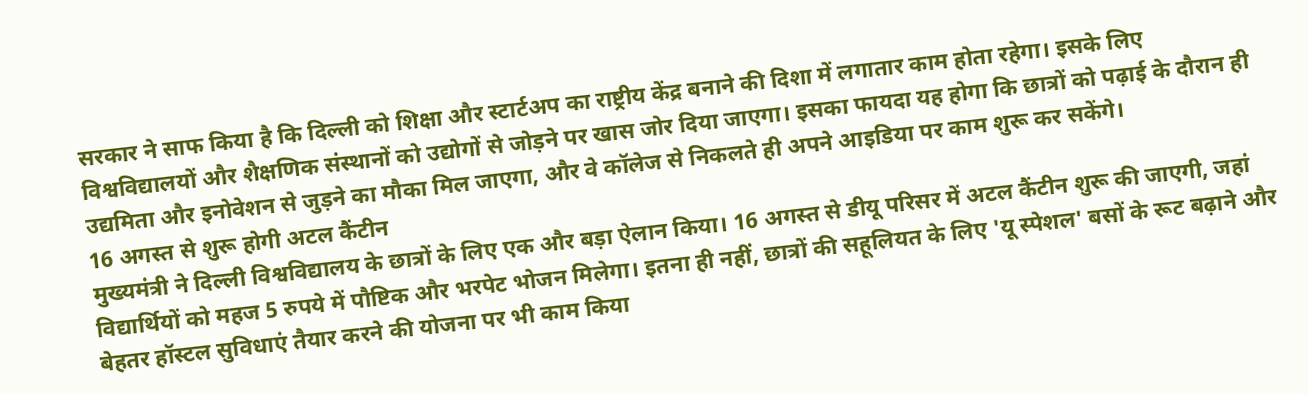सरकार ने साफ किया है कि दिल्ली को शिक्षा और स्टार्टअप का राष्ट्रीय केंद्र बनाने की दिशा में लगातार काम होता रहेगा। इसके लिए विश्वविद्यालयों और शैक्षणिक संस्थानों को उद्योगों से जोड़ने पर खास जोर दिया जाएगा। इसका फायदा यह होगा कि छात्रों को पढ़ाई के दौरान ही उद्यमिता और इनोवेशन से जुड़ने का मौका मिल जाएगा, और वे कॉलेज से निकलते ही अपने आइडिया पर काम शुरू कर सकेंगे।
16 अगस्त से शुरू होगी अटल कैंटीन
मुख्यमंत्री ने दिल्ली विश्वविद्यालय के छात्रों के लिए एक और बड़ा ऐलान किया। 16 अगस्त से डीयू परिसर में अटल कैंटीन शुरू की जाएगी, जहां विद्यार्थियों को महज 5 रुपये में पौष्टिक और भरपेट भोजन मिलेगा। इतना ही नहीं, छात्रों की सहूलियत के लिए 'यू स्पेशल' बसों के रूट बढ़ाने और बेहतर हॉस्टल सुविधाएं तैयार करने की योजना पर भी काम किया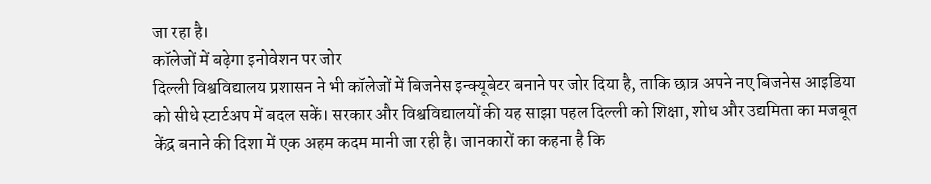जा रहा है।
कॉलेजों में बढ़ेगा इनोवेशन पर जोर
दिल्ली विश्वविद्यालय प्रशासन ने भी कॉलेजों में बिजनेस इन्क्यूबेटर बनाने पर जोर दिया है, ताकि छात्र अपने नए बिजनेस आइडिया को सीधे स्टार्टअप में बदल सकें। सरकार और विश्वविद्यालयों की यह साझा पहल दिल्ली को शिक्षा, शोध और उद्यमिता का मजबूत केंद्र बनाने की दिशा में एक अहम कदम मानी जा रही है। जानकारों का कहना है कि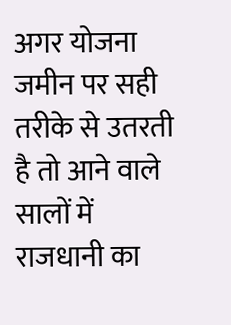अगर योजना जमीन पर सही तरीके से उतरती है तो आने वाले सालों में राजधानी का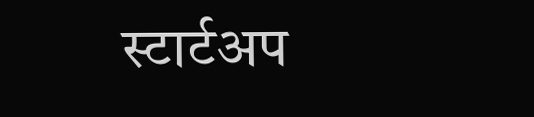स्टार्टअप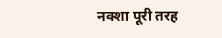नक्शा पूरी तरह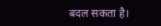बदल सकता है।